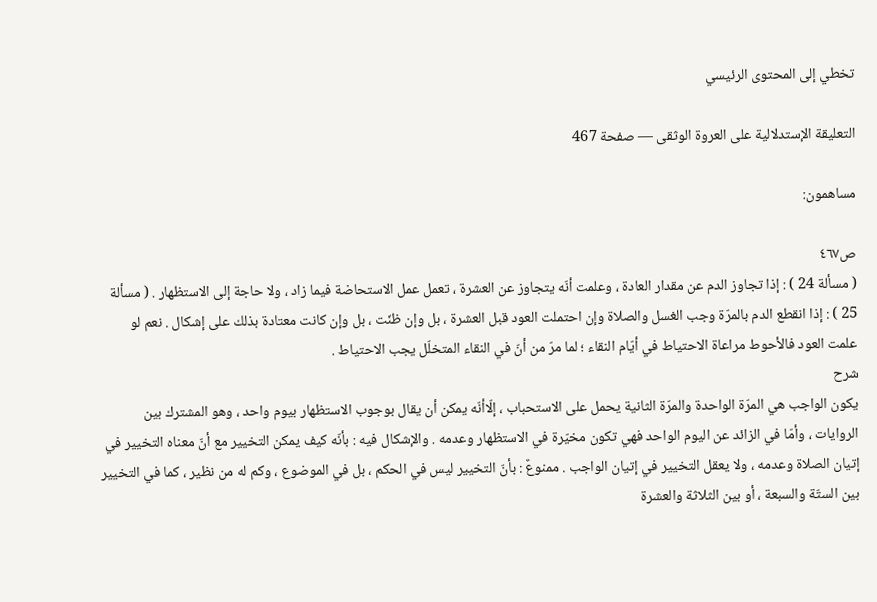تخطي إلى المحتوى الرئيسي

التعليقة الإستدلالية على العروة الوثقى — صفحة 467

مساهمون:

ص٤٦٧
( مسألة 24 ) : إذا تجاوز الدم عن مقدار العادة ، وعلمت أنّه يتجاوز عن العشرة ، تعمل عمل الاستحاضة فيما زاد ، ولا حاجة إلى الاستظهار . ( مسألة 25 ) : إذا انقطع الدم بالمرّة وجب الغسل والصلاة وإن احتملت العود قبل العشرة ، بل وإن ظنّت ، بل وإن كانت معتادة بذلك على إشكال . نعم لو علمت العود فالأحوط مراعاة الاحتياط في أيّام النقاء ؛ لما مرّ من أنّ في النقاء المتخلّل يجب الاحتياط .
شرح
يكون الواجب هي المرّة الواحدة والمرّة الثانية يحمل على الاستحباب ، إلّاأنّه يمكن أن يقال بوجوب الاستظهار بيوم واحد ، وهو المشترك بين الروايات ، وأمّا في الزائد عن اليوم الواحد فهي تكون مخيّرة في الاستظهار وعدمه . والإشكال فيه : بأنّه كيف يمكن التخيير مع أنّ معناه التخيير في إتيان الصلاة وعدمه ، ولا يعقل التخيير في إتيان الواجب . ممنوعٌ : بأنّ التخيير ليس في الحكم ، بل في الموضوع ، وكم له من نظير ، كما في التخيير بين الستّة والسبعة ، أو بين الثلاثة والعشرة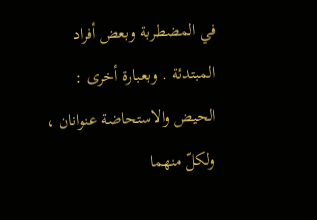في المضطربة وبعض أفراد المبتدئة . وبعبارة أخرى : الحيض والاستحاضة عنوانان ، ولكلّ منهما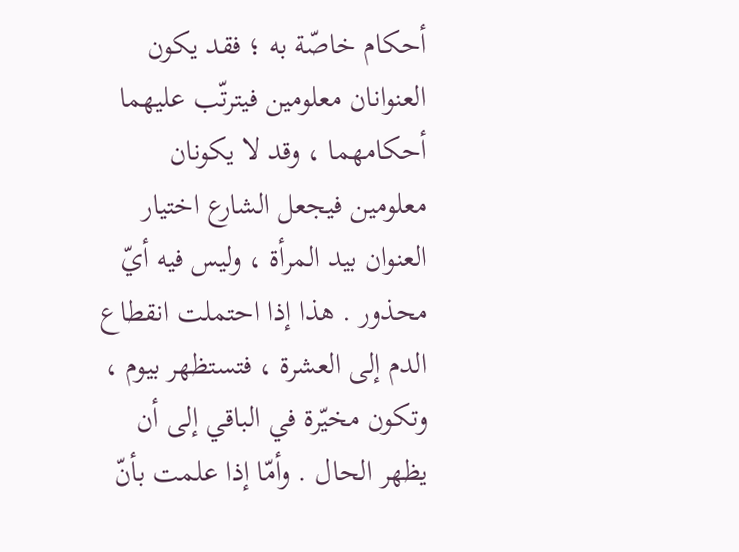أحكام خاصّة به ؛ فقد يكون العنوانان معلومين فيترتّب عليهما أحكامهما ، وقد لا يكونان معلومين فيجعل الشارع اختيار العنوان بيد المرأة ، وليس فيه أيّ محذور . هذا إذا احتملت انقطاع الدم إلى العشرة ، فتستظهر بيوم ، وتكون مخيّرة في الباقي إلى أن يظهر الحال . وأمّا إذا علمت بأنّ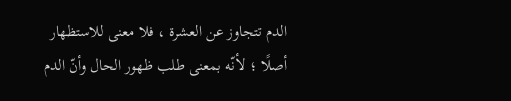الدم تتجاوز عن العشرة ، فلا معنى للاستظهار أصلًا ؛ لأنّه بمعنى طلب ظهور الحال وأنّ الدم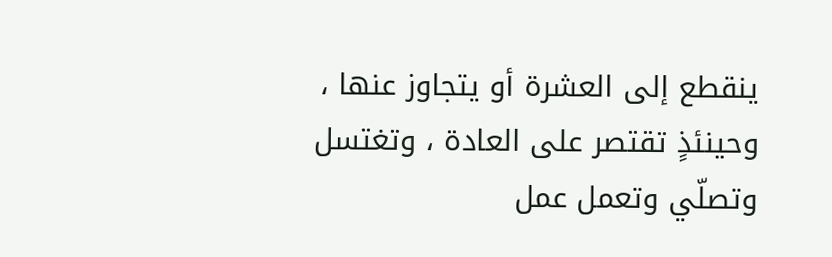ينقطع إلى العشرة أو يتجاوز عنها ، وحينئذٍ تقتصر على العادة ، وتغتسل وتصلّي وتعمل عمل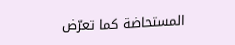المستحاضة كما تعرّض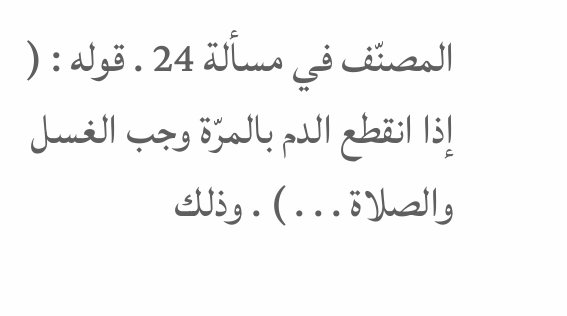المصنّف في مسألة 24 . قوله : ( إذا انقطع الدم بالمرّة وجب الغسل والصلاة . . . ) . وذلك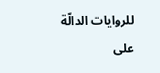للروايات الدالّة على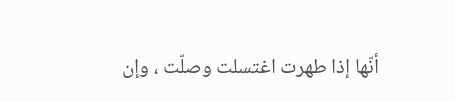أنّها إذا طهرت اغتسلت وصلّت ، وإن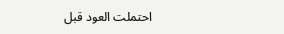احتملت العود قبل